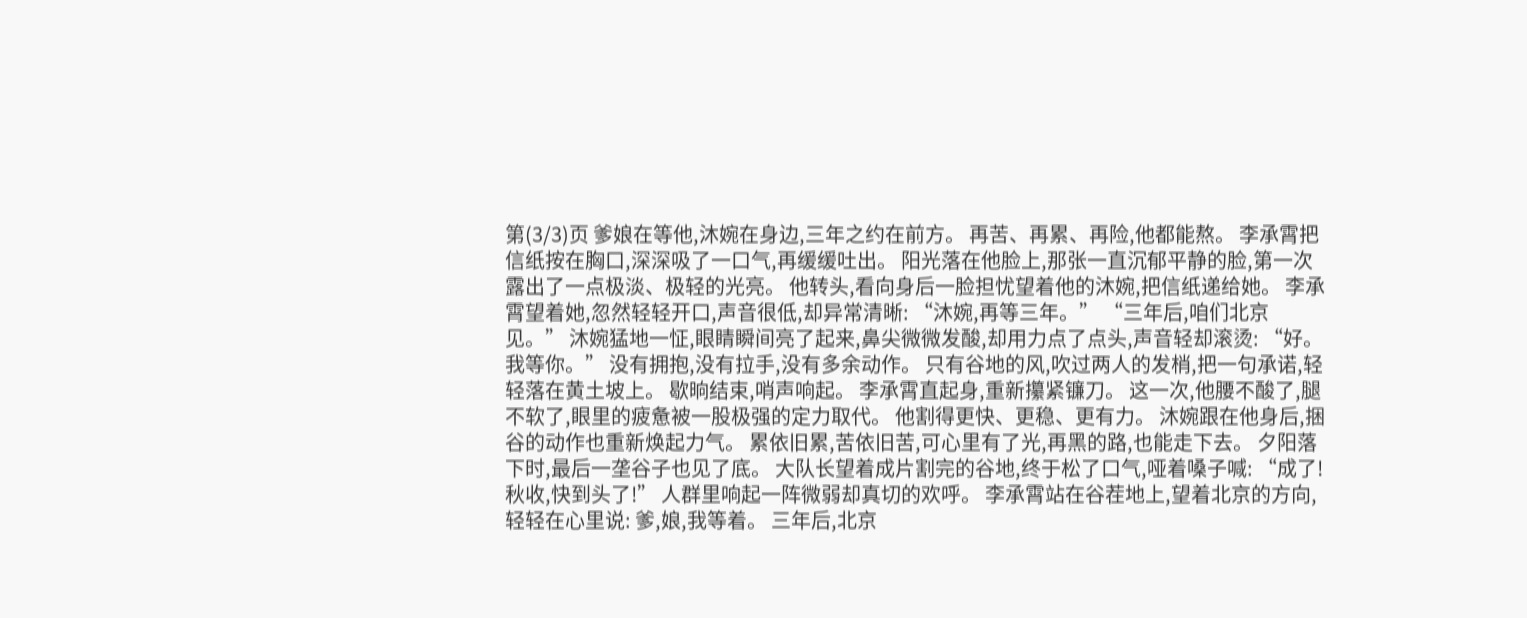第(3/3)页 爹娘在等他,沐婉在身边,三年之约在前方。 再苦、再累、再险,他都能熬。 李承霄把信纸按在胸口,深深吸了一口气,再缓缓吐出。 阳光落在他脸上,那张一直沉郁平静的脸,第一次露出了一点极淡、极轻的光亮。 他转头,看向身后一脸担忧望着他的沐婉,把信纸递给她。 李承霄望着她,忽然轻轻开口,声音很低,却异常清晰: “沐婉,再等三年。” “三年后,咱们北京见。” 沐婉猛地一怔,眼睛瞬间亮了起来,鼻尖微微发酸,却用力点了点头,声音轻却滚烫: “好。 我等你。” 没有拥抱,没有拉手,没有多余动作。 只有谷地的风,吹过两人的发梢,把一句承诺,轻轻落在黄土坡上。 歇晌结束,哨声响起。 李承霄直起身,重新攥紧镰刀。 这一次,他腰不酸了,腿不软了,眼里的疲惫被一股极强的定力取代。 他割得更快、更稳、更有力。 沐婉跟在他身后,捆谷的动作也重新焕起力气。 累依旧累,苦依旧苦,可心里有了光,再黑的路,也能走下去。 夕阳落下时,最后一垄谷子也见了底。 大队长望着成片割完的谷地,终于松了口气,哑着嗓子喊: “成了!秋收,快到头了!” 人群里响起一阵微弱却真切的欢呼。 李承霄站在谷茬地上,望着北京的方向,轻轻在心里说: 爹,娘,我等着。 三年后,北京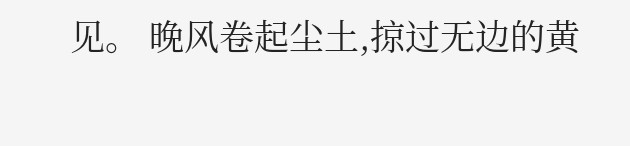见。 晚风卷起尘土,掠过无边的黄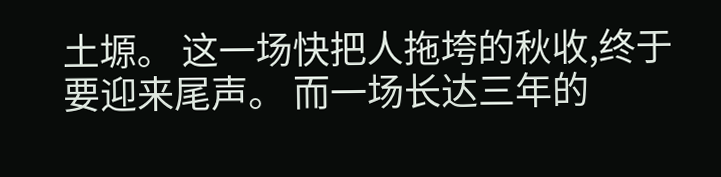土塬。 这一场快把人拖垮的秋收,终于要迎来尾声。 而一场长达三年的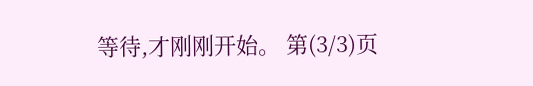等待,才刚刚开始。 第(3/3)页